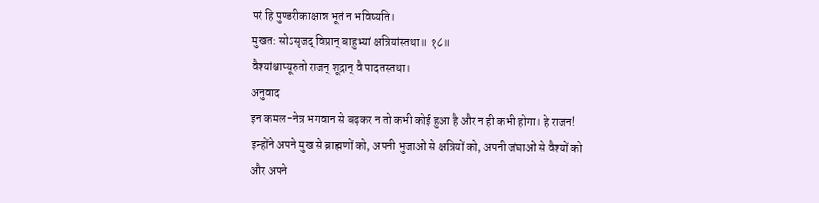परं हि पुण्डरीकाक्षान्न भूतं न भविष्यति।
मुखत: सोऽसृजद् विप्रान् बाहुभ्यां क्षत्रियांस्तथा॥ १८॥
वैश्यांश्चाप्यूरुतो राजन् शूद्रान् वै पादतस्तथा।
अनुवाद
इन कमल-नेत्र भगवान से बढ़कर न तो कभी कोई हुआ है और न ही कभी होगा। हे राजन! इन्होंने अपने मुख से ब्राह्मणों को, अपनी भुजाओं से क्षत्रियों को, अपनी जंघाओं से वैश्यों को और अपने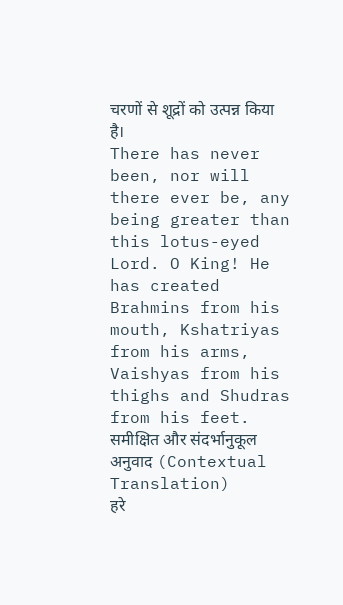चरणों से शूद्रों को उत्पन्न किया है।
There has never been, nor will there ever be, any being greater than this lotus-eyed Lord. O King! He has created Brahmins from his mouth, Kshatriyas from his arms, Vaishyas from his thighs and Shudras from his feet.
समीक्षित और संदर्भानुकूल अनुवाद (Contextual Translation)
हरे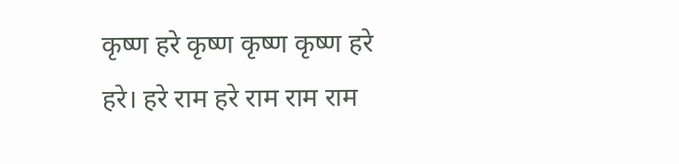कृष्ण हरे कृष्ण कृष्ण कृष्ण हरे हरे। हरे राम हरे राम राम राम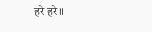हरे हरे॥